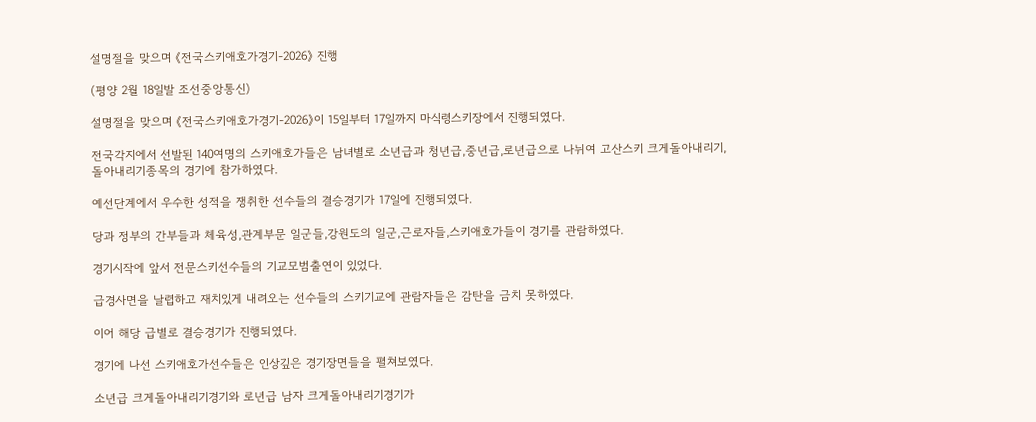설명절을 맞으며 《전국스키애호가경기-2026》 진행

(평양 2월 18일발 조선중앙통신)

설명절을 맞으며 《전국스키애호가경기-2026》이 15일부터 17일까지 마식령스키장에서 진행되였다.

전국각지에서 선발된 140여명의 스키애호가들은 남녀별로 소년급과 청년급,중년급,로년급으로 나뉘여 고산스키 크게돌아내리기,돌아내리기종목의 경기에 참가하였다.

예선단계에서 우수한 성적을 쟁취한 선수들의 결승경기가 17일에 진행되였다.

당과 정부의 간부들과 체육성,관계부문 일군들,강원도의 일군,근로자들,스키애호가들이 경기를 관람하였다.

경기시작에 앞서 전문스키선수들의 기교모범출연이 있었다.

급경사면을 날렵하고 재치있게 내려오는 선수들의 스키기교에 관람자들은 감탄을 금치 못하였다.

이어 해당 급별로 결승경기가 진행되였다.

경기에 나선 스키애호가선수들은 인상깊은 경기장면들을 펼쳐보였다.

소년급 크게돌아내리기경기와 로년급 남자 크게돌아내리기경기가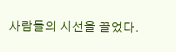사람들의 시선을 끌었다.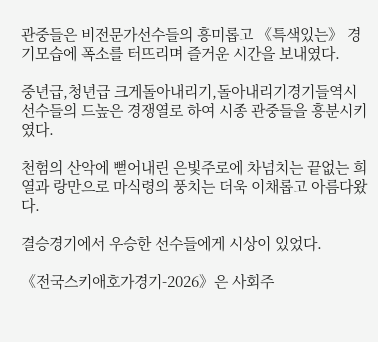관중들은 비전문가선수들의 흥미롭고 《특색있는》 경기모습에 폭소를 터뜨리며 즐거운 시간을 보내였다.

중년급,청년급 크게돌아내리기,돌아내리기경기들역시 선수들의 드높은 경쟁열로 하여 시종 관중들을 흥분시키였다.

천험의 산악에 뻗어내린 은빛주로에 차넘치는 끝없는 희열과 랑만으로 마식령의 풍치는 더욱 이채롭고 아름다왔다.

결승경기에서 우승한 선수들에게 시상이 있었다.

《전국스키애호가경기-2026》은 사회주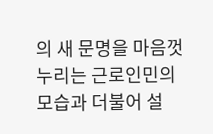의 새 문명을 마음껏 누리는 근로인민의 모습과 더불어 설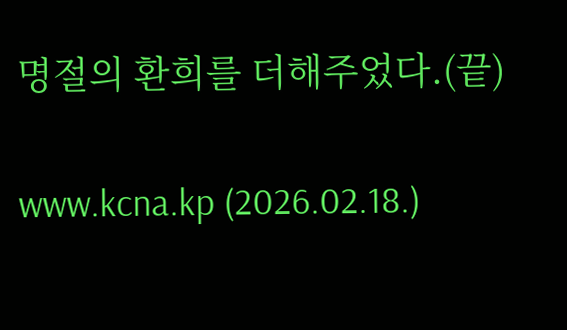명절의 환희를 더해주었다.(끝)

www.kcna.kp (2026.02.18.)